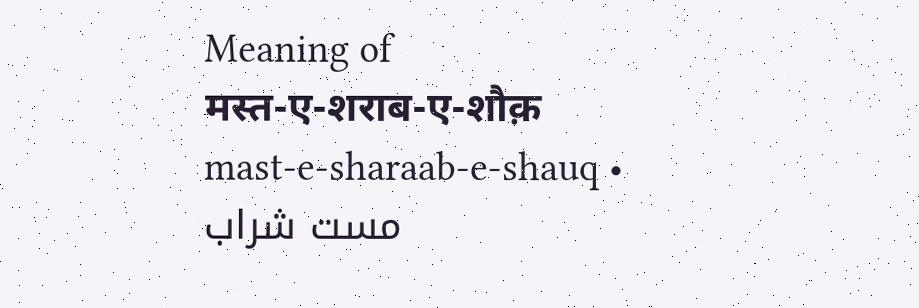Meaning of
मस्त-ए-शराब-ए-शौक़
mast-e-sharaab-e-shauq • مست شراب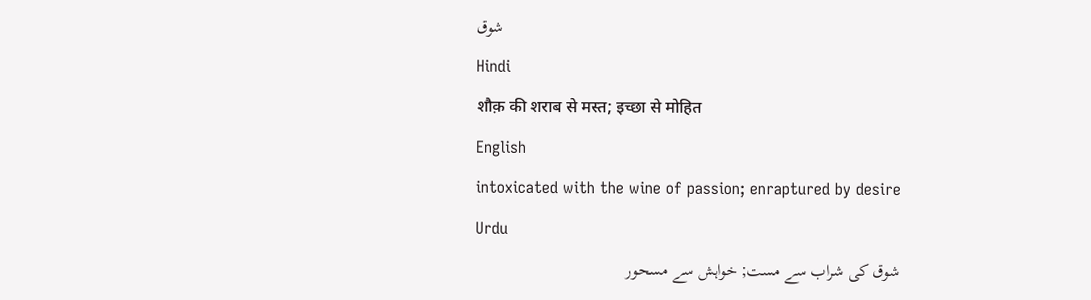شوق
Hindi
शौक़ की शराब से मस्त; इच्छा से मोहित
English
intoxicated with the wine of passion; enraptured by desire
Urdu
شوق کی شراب سے مست; خواہش سے مسحور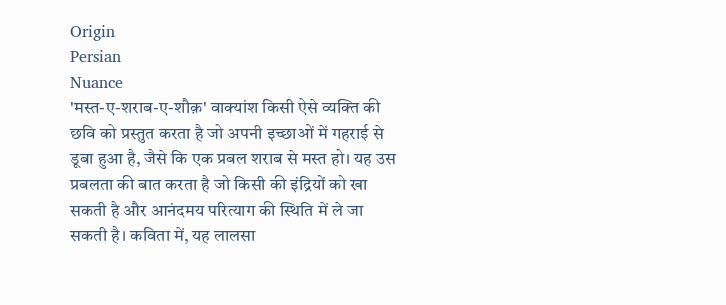Origin
Persian
Nuance
'मस्त-ए-शराब-ए-शौक़' वाक्यांश किसी ऐसे व्यक्ति की छवि को प्रस्तुत करता है जो अपनी इच्छाओं में गहराई से डूबा हुआ है, जैसे कि एक प्रबल शराब से मस्त हो। यह उस प्रबलता की बात करता है जो किसी की इंद्रियों को खा सकती है और आनंदमय परित्याग की स्थिति में ले जा सकती है। कविता में, यह लालसा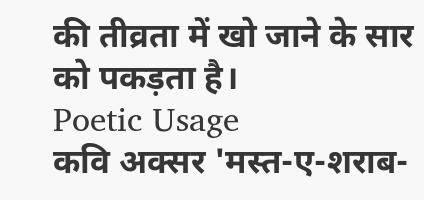की तीव्रता में खो जाने के सार को पकड़ता है।
Poetic Usage
कवि अक्सर 'मस्त-ए-शराब-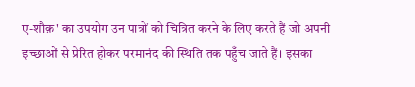ए-शौक़' का उपयोग उन पात्रों को चित्रित करने के लिए करते हैं जो अपनी इच्छाओं से प्रेरित होकर परमानंद की स्थिति तक पहुँच जाते हैं। इसका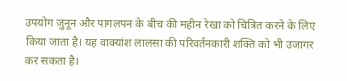उपयोग जुनून और पागलपन के बीच की महीन रेखा को चित्रित करने के लिए किया जाता है। यह वाक्यांश लालसा की परिवर्तनकारी शक्ति को भी उजागर कर सकता है।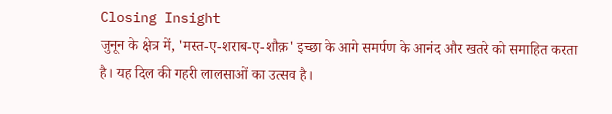Closing Insight
जुनून के क्षेत्र में, 'मस्त-ए-शराब-ए-शौक़' इच्छा के आगे समर्पण के आनंद और खतरे को समाहित करता है। यह दिल की गहरी लालसाओं का उत्सव है।